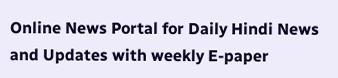Online News Portal for Daily Hindi News and Updates with weekly E-paper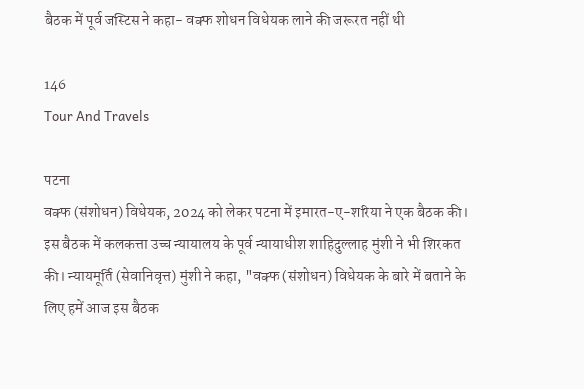बैठक में पूर्व जस्टिस ने कहा- वक्फ शोधन विधेयक लाने की जरूरत नहीं थी

146
Tour And Travels

पटना
वक्फ (संशोधन) विधेयक, 2024 को लेकर पटना में इमारत-ए-शरिया ने एक बैठक की। इस बैठक में कलकत्ता उच्च न्यायालय के पूर्व न्यायाधीश शाहिदुल्लाह मुंशी ने भी शिरकत की। न्यायमूर्ति (सेवानिवृत्त) मुंशी ने कहा, "वक्फ (संशोधन) विधेयक के बारे में बताने के लिए हमें आज इस बैठक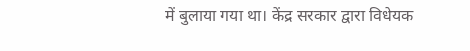में बुलाया गया था। केंद्र सरकार द्वारा विधेयक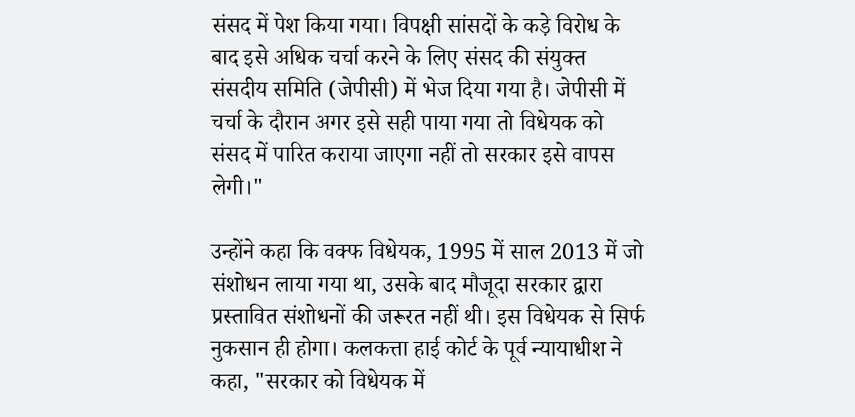संसद में पेश किया गया। विपक्षी सांसदों के कड़े विरोध के बाद इसे अधिक चर्चा करने के लिए संसद की संयुक्त संसदीय समिति (जेपीसी) में भेज दिया गया है। जेपीसी में चर्चा के दौरान अगर इसे सही पाया गया तो विधेयक को संसद में पारित कराया जाएगा नहीं तो सरकार इसे वापस लेगी।"

उन्होंने कहा कि वक्फ विधेयक, 1995 में साल 2013 में जो संशोधन लाया गया था, उसके बाद मौजूदा सरकार द्वारा प्रस्तावित संशोधनों की जरूरत नहीं थी। इस विधेयक से सिर्फ नुकसान ही होगा। कलकत्ता हाई कोर्ट के पूर्व न्यायाधीश ने कहा, "सरकार को विधेयक में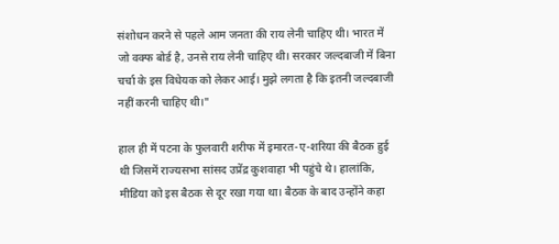संशोधन करने से पहले आम जनता की राय लेनी चाहिए थी। भारत में जो वक्फ बोर्ड है, उनसे राय लेनी चाहिए थी। सरकार जल्दबाजी में बिना चर्चा के इस विधेयक को लेकर आई। मुझे लगता है कि इतनी जल्दबाजी नहीं करनी चाहिए थी।"

हाल ही में पटना के फुलवारी शरीफ में इमारत-ए-शरिया की बैठक हुई थी जिसमें राज्यसभा सांसद उप्रेंद्र कुशवाहा भी पहुंचे थे। हालांकि, मीडिया को इस बैठक से दूर रखा गया था। बैठक के बाद उन्होंने कहा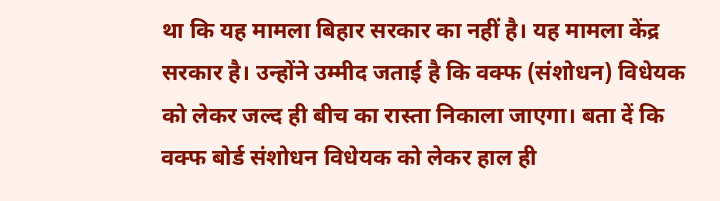था कि यह मामला बिहार सरकार का नहीं है। यह मामला केंद्र सरकार है। उन्होंने उम्मीद जताई है कि वक्फ (संशोधन) विधेयक को लेकर जल्द ही बीच का रास्ता निकाला जाएगा। बता दें कि वक्फ बोर्ड संशोधन विधेयक को लेकर हाल ही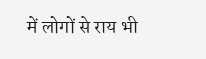में लोगों से राय भी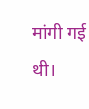मांगी गई थी।